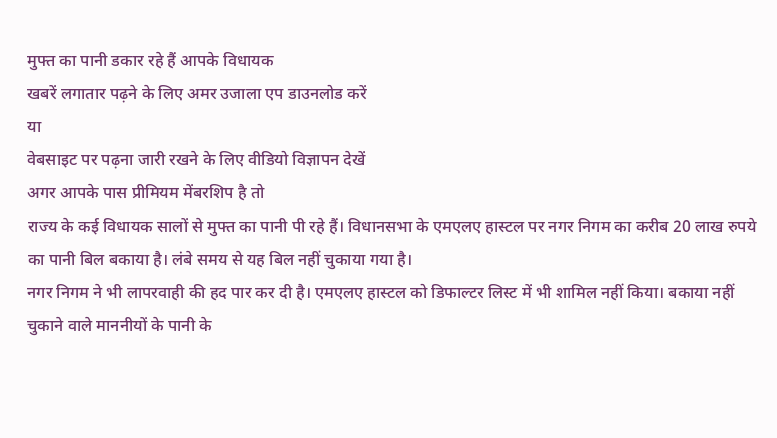मुफ्त का पानी डकार रहे हैं आपके विधायक
खबरें लगातार पढ़ने के लिए अमर उजाला एप डाउनलोड करें
या
वेबसाइट पर पढ़ना जारी रखने के लिए वीडियो विज्ञापन देखें
अगर आपके पास प्रीमियम मेंबरशिप है तो
राज्य के कई विधायक सालों से मुफ्त का पानी पी रहे हैं। विधानसभा के एमएलए हास्टल पर नगर निगम का करीब 20 लाख रुपये का पानी बिल बकाया है। लंबे समय से यह बिल नहीं चुकाया गया है।
नगर निगम ने भी लापरवाही की हद पार कर दी है। एमएलए हास्टल को डिफाल्टर लिस्ट में भी शामिल नहीं किया। बकाया नहीं चुकाने वाले माननीयों के पानी के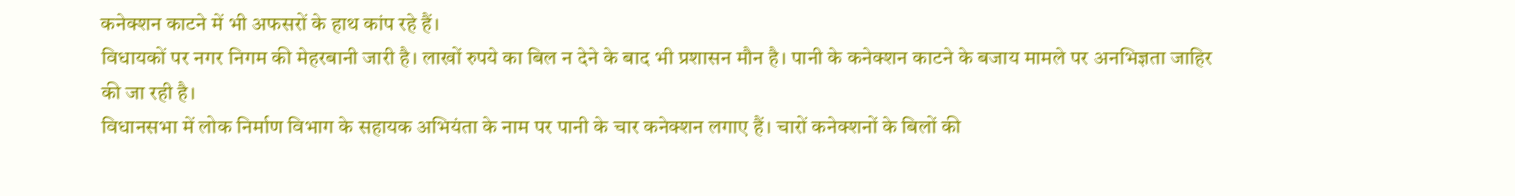कनेक्शन काटने में भी अफसरों के हाथ कांप रहे हैं।
विधायकों पर नगर निगम की मेहरबानी जारी है। लाखों रुपये का बिल न देने के बाद भी प्रशासन मौन है। पानी के कनेक्शन काटने के बजाय मामले पर अनभिज्ञता जाहिर की जा रही है।
विधानसभा में लोक निर्माण विभाग के सहायक अभियंता के नाम पर पानी के चार कनेक्शन लगाए हैं। चारों कनेक्शनों के बिलों की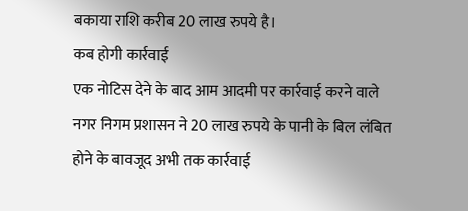बकाया राशि करीब 20 लाख रुपये है।
कब होगी कार्रवाई
एक नोटिस देने के बाद आम आदमी पर कार्रवाई करने वाले नगर निगम प्रशासन ने 20 लाख रुपये के पानी के बिल लंबित होने के बावजूद अभी तक कार्रवाई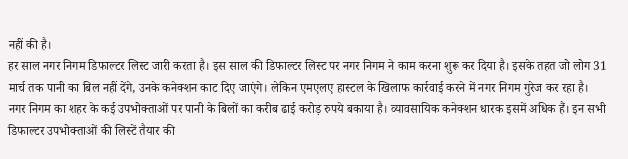नहीं की है।
हर साल नगर निगम डिफाल्टर लिस्ट जारी करता है। इस साल की डिफाल्टर लिस्ट पर नगर निगम ने काम करना शुरू कर दिया है। इसके तहत जो लोग 31 मार्च तक पानी का बिल नहीं देंगे, उनके कनेक्शन काट दिए जाएंगे। लेकिन एमएलए हास्टल के खिलाफ कार्रवाई करने में नगर निगम गुरेज कर रहा है।
नगर निगम का शहर के कई उपभोक्ताओं पर पानी के बिलों का करीब ढाई करोड़ रुपये बकाया है। व्यावसायिक कनेक्शन धारक इसमें अधिक हैं। इन सभी डिफाल्टर उपभोक्ताओं की लिस्टें तैयार की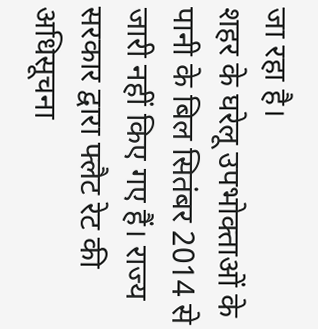जा रहा है।
शहर के घरेलू उपभोक्ताओं के पानी के बिल सितंबर 2014 से जारी नहीं किए गए हैं। राज्य सरकार द्वारा फ्लैट रेट की अधिसूचना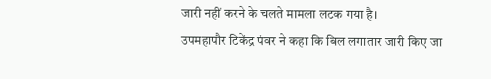जारी नहीं करने के चलते मामला लटक गया है।
उपमहापौर टिकेंद्र पंवर ने कहा कि बिल लगातार जारी किए जा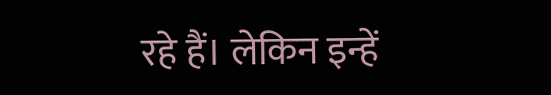रहे हैं। लेकिन इन्हें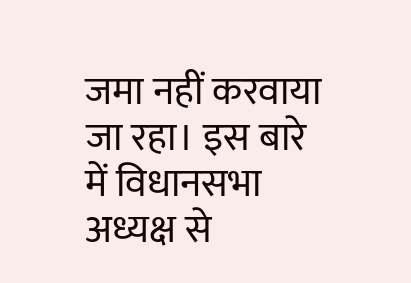जमा नहीं करवाया जा रहा। इस बारे में विधानसभा अध्यक्ष से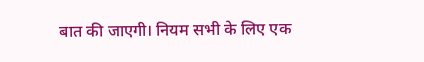बात की जाएगी। नियम सभी के लिए एक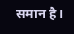समान है।